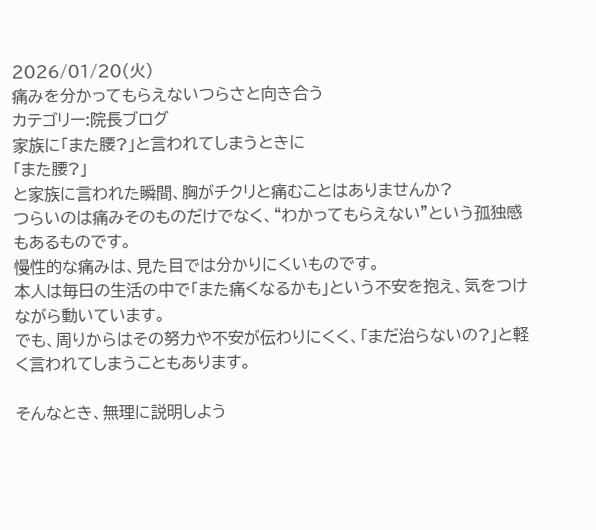2026/01/20(火)
痛みを分かってもらえないつらさと向き合う
カテゴリー:院長ブログ
家族に「また腰?」と言われてしまうときに
「また腰?」
と家族に言われた瞬間、胸がチクリと痛むことはありませんか?
つらいのは痛みそのものだけでなく、“わかってもらえない”という孤独感もあるものです。
慢性的な痛みは、見た目では分かりにくいものです。
本人は毎日の生活の中で「また痛くなるかも」という不安を抱え、気をつけながら動いています。
でも、周りからはその努力や不安が伝わりにくく、「まだ治らないの?」と軽く言われてしまうこともあります。

そんなとき、無理に説明しよう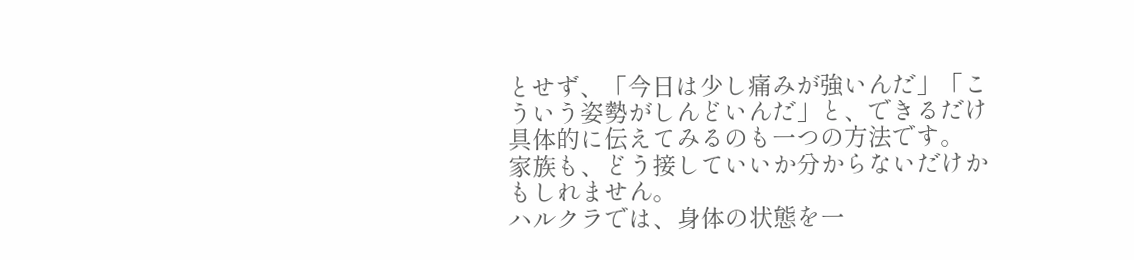とせず、「今日は少し痛みが強いんだ」「こういう姿勢がしんどいんだ」と、できるだけ具体的に伝えてみるのも一つの方法です。
家族も、どう接していいか分からないだけかもしれません。
ハルクラでは、身体の状態を一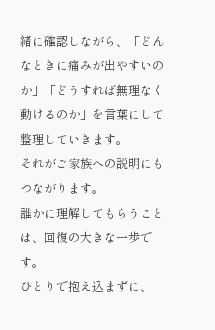緒に確認しながら、「どんなときに痛みが出やすいのか」「どうすれば無理なく動けるのか」を言葉にして整理していきます。
それがご家族への説明にもつながります。
誰かに理解してもらうことは、回復の大きな一歩です。
ひとりで抱え込まずに、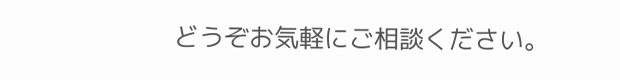どうぞお気軽にご相談ください。